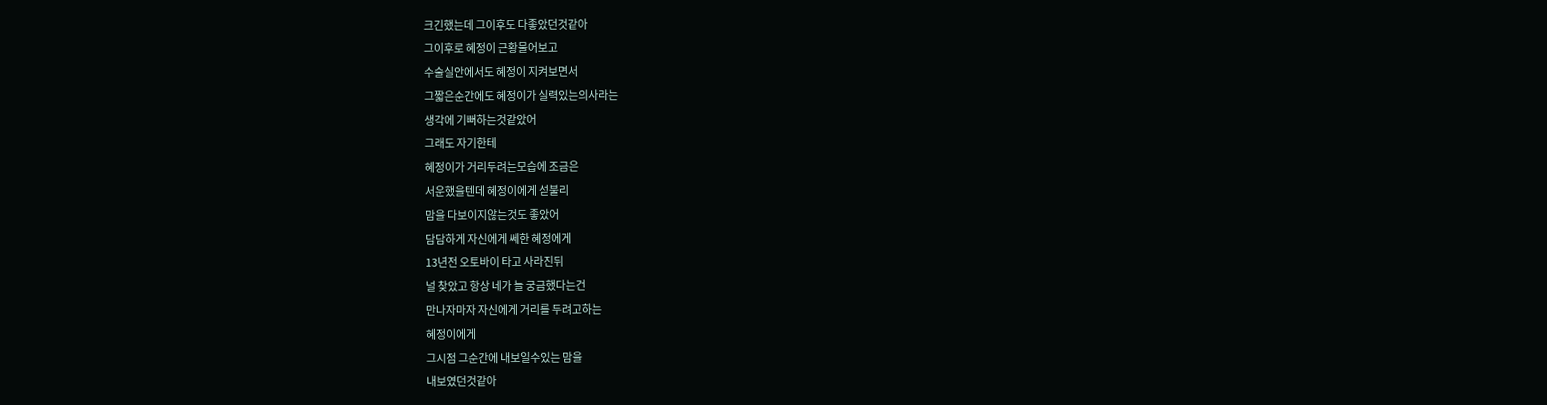크긴했는데 그이후도 다좋았던것같아
그이후로 혜정이 근황물어보고
수술실안에서도 혜정이 지켜보면서
그짧은순간에도 혜정이가 실력있는의사라는
생각에 기뻐하는것같았어
그래도 자기한테
혜정이가 거리두려는모습에 조금은
서운했을텐데 혜정이에게 섣불리
맘을 다보이지않는것도 좋았어
담담하게 자신에게 쎄한 혜정에게
13년전 오토바이 타고 사라진뒤
널 찾았고 항상 네가 늘 궁금했다는건
만나자마자 자신에게 거리를 두려고하는
혜정이에게
그시점 그순간에 내보일수있는 맘을
내보였던것같아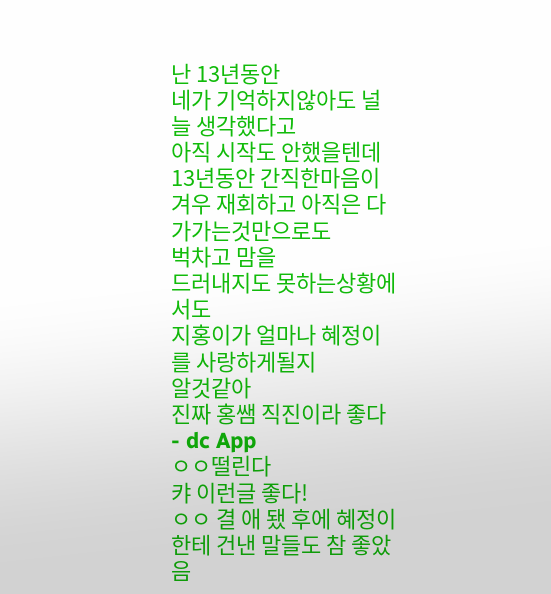난 13년동안
네가 기억하지않아도 널
늘 생각했다고
아직 시작도 안했을텐데
13년동안 간직한마음이
겨우 재회하고 아직은 다가가는것만으로도
벅차고 맘을
드러내지도 못하는상황에서도
지홍이가 얼마나 혜정이를 사랑하게될지
알것같아
진짜 홍쌤 직진이라 좋다 - dc App
ㅇㅇ떨린다
캬 이런글 좋다!
ㅇㅇ 결 애 됐 후에 혜정이한테 건낸 말들도 참 좋았음